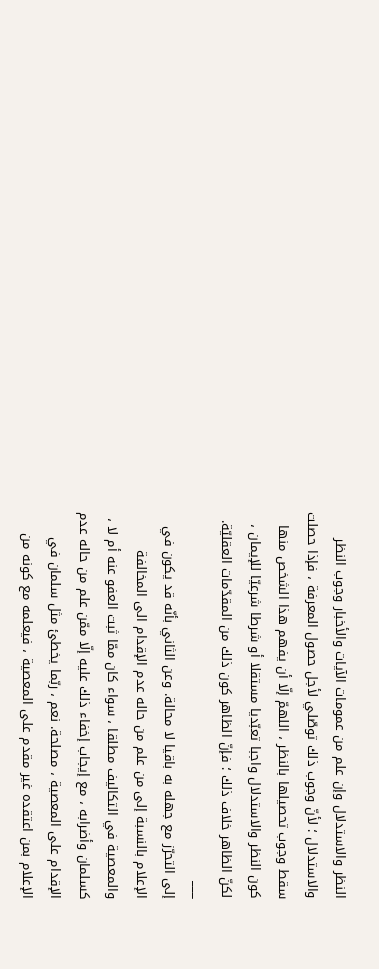النظر والاستدلال وإن علم من عمومات الآيات والأخبار وجوب النظر والاستدلال ؛ لأنّ وجوب ذلك توصّلي لأجل حصول المعرفة ، فإذا حصلت سقط وجوب تحصيلها بالنظر ، اللهمّ إلّا أن يفهم هذا الشخص منها كون النظر والاستدلال واجبا تعبّديا مستقلا أو شرطا شرعيّا للإيمان ، لكنّ الظاهر خلاف ذلك ؛ فإنّ الظاهر كون ذلك من المقدّمات العقليّة.
___
إلى التحرّز مع جهله به باقيا لا محالة. وعن الثاني بأنّه قد يكون في الإعلام بالنسبة إلى من علم من حاله عدم الإقدام الى المخالفة والمعصية في التكاليف مطلقا ، سواء كان ممّا ثبت العفو عنه أم لا ، كسلمان وأضرابه ، مع إيجاب إخفاء ذلك عليه إلّا ممّن علم من حاله عدم الإقدام على المعصية ، مصلحة. نعم ، ربّما يخطئ مثل سلمان في الإعلام بمن اعتقده غير مقدم على المعصية ، فيعلمه مع كونه من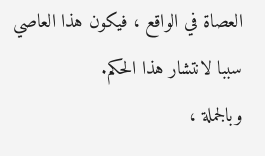العصاة في الواقع ، فيكون هذا العاصي سببا لانتشار هذا الحكم.
وبالجملة ،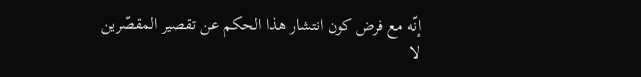إنّه مع فرض كون انتشار هذا الحكم عن تقصير المقصّرين لا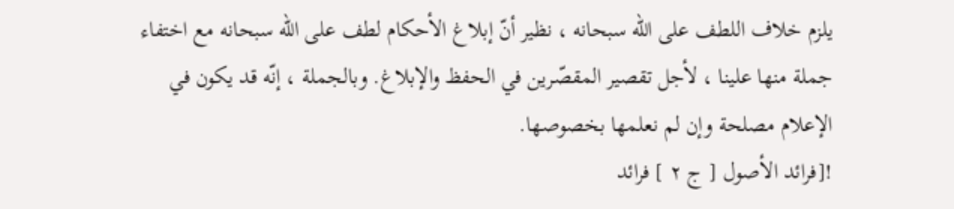يلزم خلاف اللطف على الله سبحانه ، نظير أنّ إبلاغ الأحكام لطف على الله سبحانه مع اختفاء جملة منها علينا ، لأجل تقصير المقصّرين في الحفظ والإبلاغ. وبالجملة ، إنّه قد يكون في الإعلام مصلحة وإن لم نعلمها بخصوصها.
![فرائد الأصول [ ج ٢ ] فرائد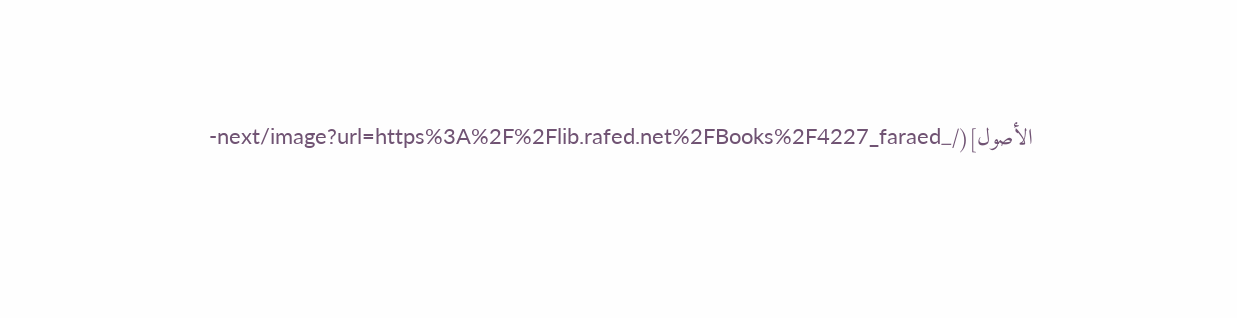الأصول](/_next/image?url=https%3A%2F%2Flib.rafed.net%2FBooks%2F4227_faraed-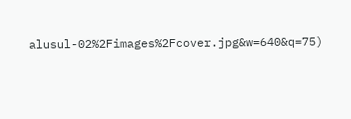alusul-02%2Fimages%2Fcover.jpg&w=640&q=75)